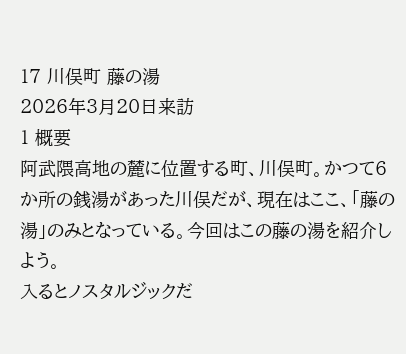17 川俣町 藤の湯
2026年3月20日来訪
1 概要
阿武隈高地の麓に位置する町、川俣町。かつて6か所の銭湯があった川俣だが、現在はここ、「藤の湯」のみとなっている。今回はこの藤の湯を紹介しよう。
入るとノスタルジックだ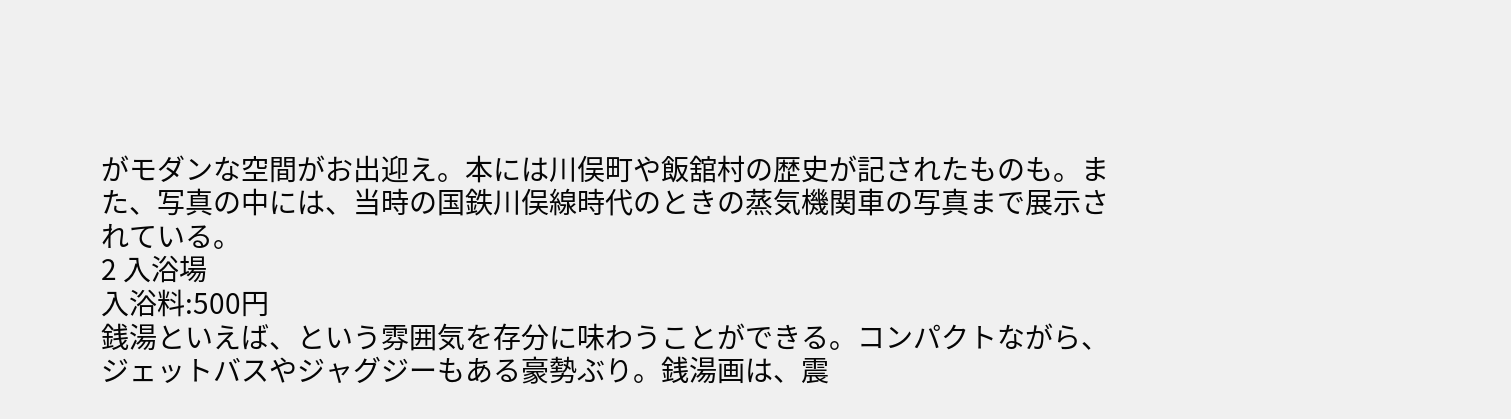がモダンな空間がお出迎え。本には川俣町や飯舘村の歴史が記されたものも。また、写真の中には、当時の国鉄川俣線時代のときの蒸気機関車の写真まで展示されている。
2 入浴場
入浴料:500円
銭湯といえば、という雰囲気を存分に味わうことができる。コンパクトながら、ジェットバスやジャグジーもある豪勢ぶり。銭湯画は、震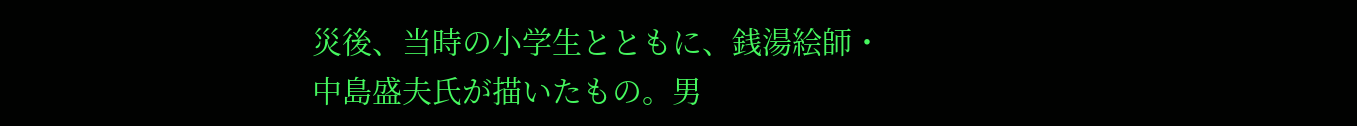災後、当時の小学生とともに、銭湯絵師・中島盛夫氏が描いたもの。男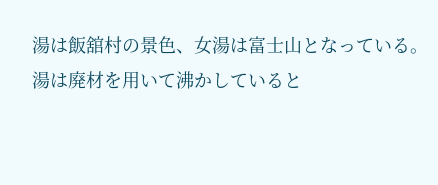湯は飯舘村の景色、女湯は富士山となっている。湯は廃材を用いて沸かしていると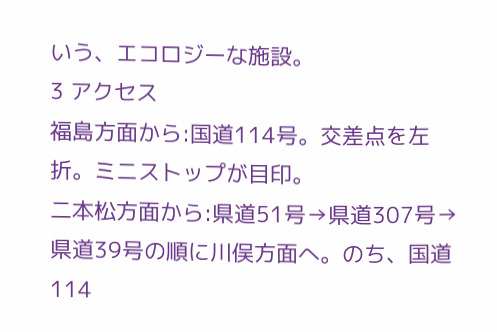いう、エコロジーな施設。
3 アクセス
福島方面から:国道114号。交差点を左折。ミニストップが目印。
二本松方面から:県道51号→県道307号→県道39号の順に川俣方面へ。のち、国道114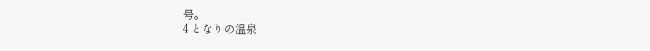号。
4 となりの温泉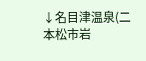↓名目津温泉(二本松市岩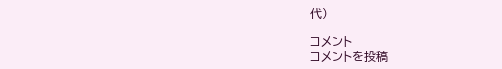代)

コメント
コメントを投稿